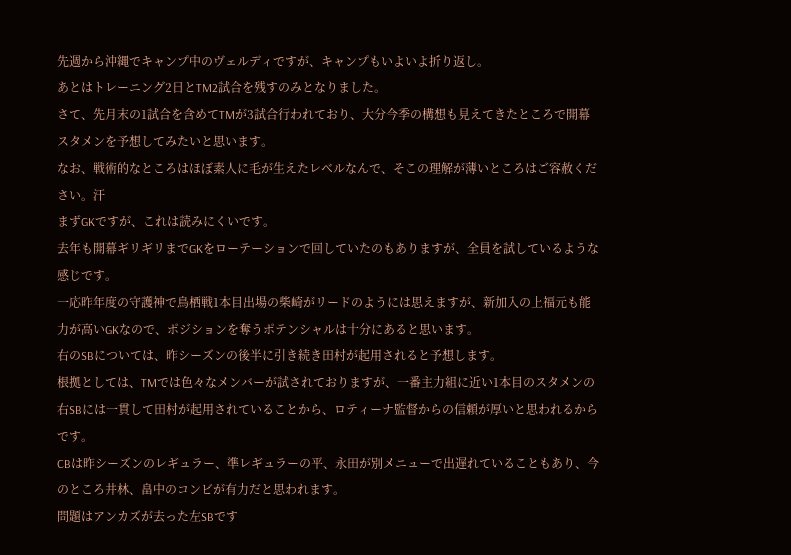先週から沖縄でキャンプ中のヴェルディですが、キャンプもいよいよ折り返し。
あとはトレーニング2日とTM2試合を残すのみとなりました。
さて、先月末の1試合を含めてTMが3試合行われており、大分今季の構想も見えてきたところで開幕スタメンを予想してみたいと思います。
なお、戦術的なところはほぼ素人に毛が生えたレベルなんで、そこの理解が薄いところはご容赦ください。汗
まずGKですが、これは読みにくいです。
去年も開幕ギリギリまでGKをローテーションで回していたのもありますが、全員を試しているような感じです。
一応昨年度の守護神で鳥栖戦1本目出場の柴崎がリードのようには思えますが、新加入の上福元も能力が高いGKなので、ポジションを奪うポテンシャルは十分にあると思います。
右のSBについては、昨シーズンの後半に引き続き田村が起用されると予想します。
根拠としては、TMでは色々なメンバーが試されておりますが、一番主力組に近い1本目のスタメンの右SBには一貫して田村が起用されていることから、ロティーナ監督からの信頼が厚いと思われるからです。
CBは昨シーズンのレギュラー、準レギュラーの平、永田が別メニューで出遅れていることもあり、今のところ井林、畠中のコンビが有力だと思われます。
問題はアンカズが去った左SBです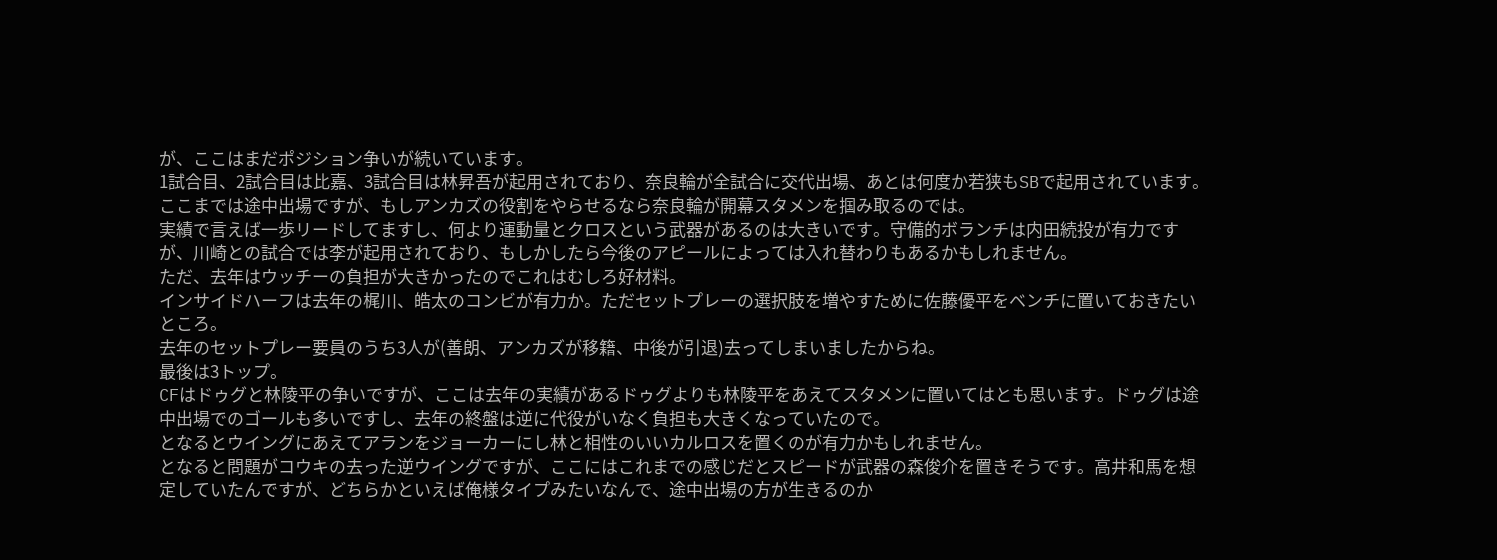が、ここはまだポジション争いが続いています。
1試合目、2試合目は比嘉、3試合目は林昇吾が起用されており、奈良輪が全試合に交代出場、あとは何度か若狭もSBで起用されています。
ここまでは途中出場ですが、もしアンカズの役割をやらせるなら奈良輪が開幕スタメンを掴み取るのでは。
実績で言えば一歩リードしてますし、何より運動量とクロスという武器があるのは大きいです。守備的ボランチは内田続投が有力ですが、川崎との試合では李が起用されており、もしかしたら今後のアピールによっては入れ替わりもあるかもしれません。
ただ、去年はウッチーの負担が大きかったのでこれはむしろ好材料。
インサイドハーフは去年の梶川、皓太のコンビが有力か。ただセットプレーの選択肢を増やすために佐藤優平をベンチに置いておきたいところ。
去年のセットプレー要員のうち3人が(善朗、アンカズが移籍、中後が引退)去ってしまいましたからね。
最後は3トップ。
CFはドゥグと林陵平の争いですが、ここは去年の実績があるドゥグよりも林陵平をあえてスタメンに置いてはとも思います。ドゥグは途中出場でのゴールも多いですし、去年の終盤は逆に代役がいなく負担も大きくなっていたので。
となるとウイングにあえてアランをジョーカーにし林と相性のいいカルロスを置くのが有力かもしれません。
となると問題がコウキの去った逆ウイングですが、ここにはこれまでの感じだとスピードが武器の森俊介を置きそうです。高井和馬を想定していたんですが、どちらかといえば俺様タイプみたいなんで、途中出場の方が生きるのか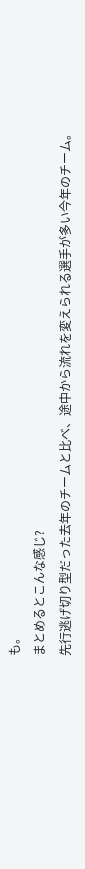も。
まとめるとこんな感じ?
先行逃げ切り型だった去年のチームと比べ、途中から流れを変えられる選手が多い今年のチーム。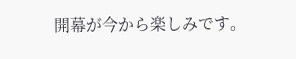開幕が今から楽しみです。